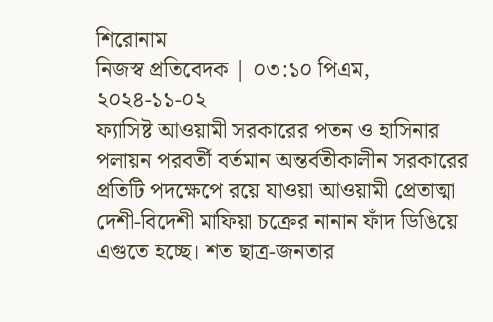শিরোনাম
নিজস্ব প্রতিবেদক | ০৩:১০ পিএম, ২০২৪-১১-০২
ফ্যাসিষ্ট আওয়ামী সরকারের পতন ও হাসিনার পলায়ন পরবর্তী বর্তমান অন্তর্বতীকালীন সরকারের প্রতিটি পদক্ষেপে রয়ে যাওয়া আওয়ামী প্রেতাত্মা দেশী-বিদেশী মাফিয়া চক্রের নানান ফাঁদ ডিঙিয়ে এগুতে হচ্ছে। শত ছাত্র-জনতার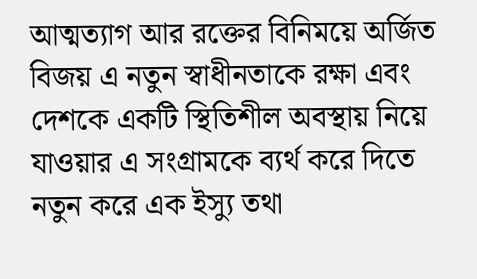আত্মত্যাগ আর রক্তের বিনিময়ে অর্জিত বিজয় এ নতুন স্বাধীনতাকে রক্ষা এবং দেশকে একটি স্থিতিশীল অবস্থায় নিয়ে যাওয়ার এ সংগ্রামকে ব্যর্থ করে দিতে নতুন করে এক ইস্যু তথা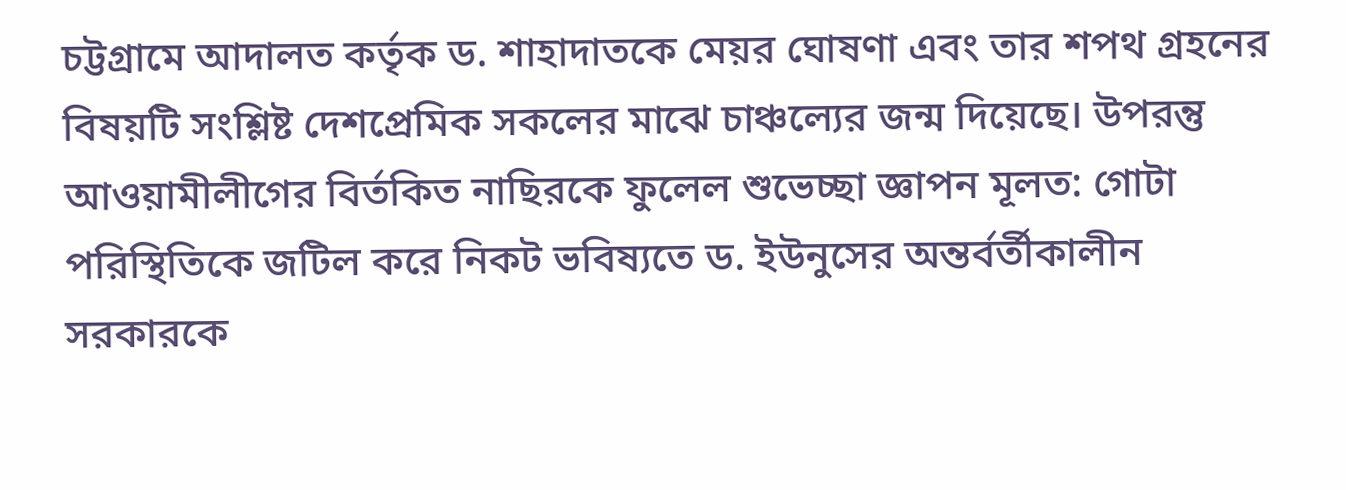চট্টগ্রামে আদালত কর্তৃক ড. শাহাদাতকে মেয়র ঘোষণা এবং তার শপথ গ্রহনের বিষয়টি সংশ্লিষ্ট দেশপ্রেমিক সকলের মাঝে চাঞ্চল্যের জন্ম দিয়েছে। উপরন্তু আওয়ামীলীগের বির্তকিত নাছিরকে ফুলেল শুভেচ্ছা জ্ঞাপন মূলত: গোটা পরিস্থিতিকে জটিল করে নিকট ভবিষ্যতে ড. ইউনুসের অন্তর্বর্তীকালীন সরকারকে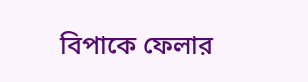বিপাকে ফেলার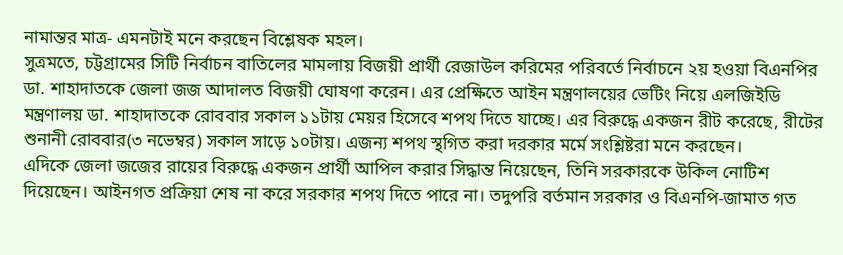নামান্তর মাত্র- এমনটাই মনে করছেন বিশ্লেষক মহল।
সুত্রমতে, চট্টগ্রামের সিটি নির্বাচন বাতিলের মামলায় বিজয়ী প্রার্থী রেজাউল করিমের পরিবর্তে নির্বাচনে ২য় হওয়া বিএনপির ডা. শাহাদাতকে জেলা জজ আদালত বিজয়ী ঘোষণা করেন। এর প্রেক্ষিতে আইন মন্ত্রণালয়ের ভেটিং নিয়ে এলজিইডি মন্ত্রণালয় ডা. শাহাদাতকে রোববার সকাল ১১টায় মেয়র হিসেবে শপথ দিতে যাচ্ছে। এর বিরুদ্ধে একজন রীট করেছে, রীটের শুনানী রোববার(৩ নভেম্বর) সকাল সাড়ে ১০টায়। এজন্য শপথ স্থগিত করা দরকার মর্মে সংশ্লিষ্টরা মনে করছেন।
এদিকে জেলা জজের রায়ের বিরুদ্ধে একজন প্রার্থী আপিল করার সিদ্ধান্ত নিয়েছেন, তিনি সরকারকে উকিল নোটিশ দিয়েছেন। আইনগত প্রক্রিয়া শেষ না করে সরকার শপথ দিতে পারে না। তদুপরি বর্তমান সরকার ও বিএনপি-জামাত গত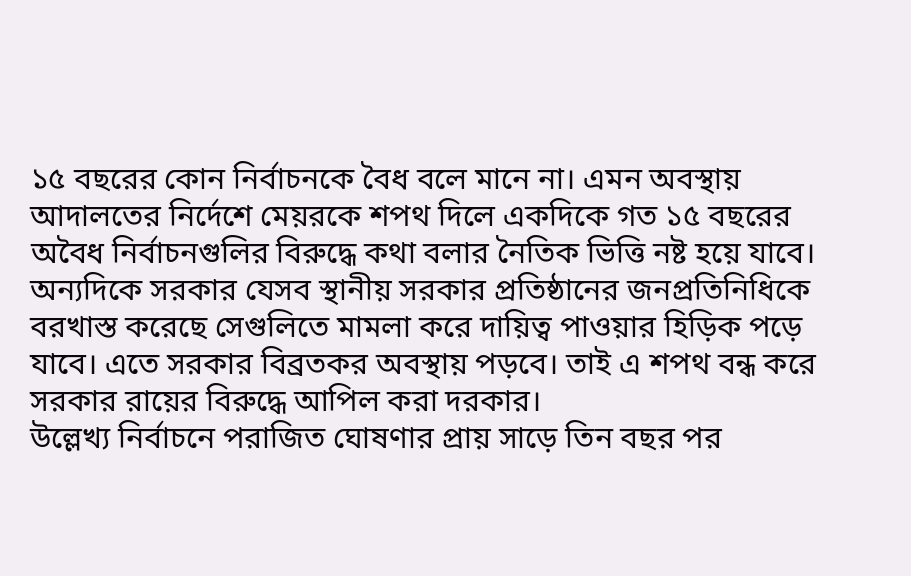১৫ বছরের কোন নির্বাচনকে বৈধ বলে মানে না। এমন অবস্থায় আদালতের নির্দেশে মেয়রকে শপথ দিলে একদিকে গত ১৫ বছরের অবৈধ নির্বাচনগুলির বিরুদ্ধে কথা বলার নৈতিক ভিত্তি নষ্ট হয়ে যাবে।
অন্যদিকে সরকার যেসব স্থানীয় সরকার প্রতিষ্ঠানের জনপ্রতিনিধিকে বরখাস্ত করেছে সেগুলিতে মামলা করে দায়িত্ব পাওয়ার হিড়িক পড়ে যাবে। এতে সরকার বিব্রতকর অবস্থায় পড়বে। তাই এ শপথ বন্ধ করে সরকার রায়ের বিরুদ্ধে আপিল করা দরকার।
উল্লেখ্য নির্বাচনে পরাজিত ঘোষণার প্রায় সাড়ে তিন বছর পর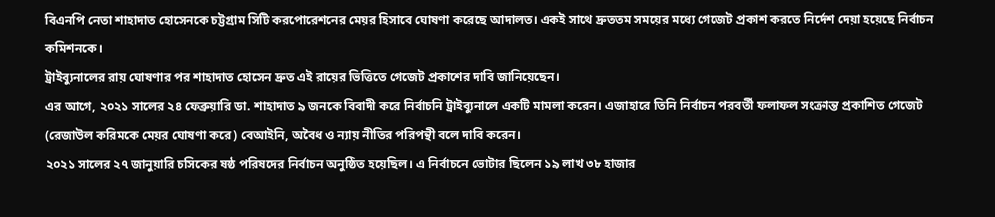বিএনপি নেতা শাহাদাত হোসেনকে চট্টগ্রাম সিটি করপোরেশনের মেয়র হিসাবে ঘোষণা করেছে আদালত। একই সাথে দ্রুততম সময়ের মধ্যে গেজেট প্রকাশ করতে নির্দেশ দেয়া হয়েছে নির্বাচন কমিশনকে।
ট্রাইব্যুনালের রায় ঘোষণার পর শাহাদাত হোসেন দ্রুত এই রায়ের ভিত্তিতে গেজেট প্রকাশের দাবি জানিয়েছেন।
এর আগে, ২০২১ সালের ২৪ ফেব্রুয়ারি ডা. শাহাদাত ৯ জনকে বিবাদী করে নির্বাচনি ট্রাইব্যুনালে একটি মামলা করেন। এজাহারে তিনি নির্বাচন পরবর্তী ফলাফল সংক্রান্ত প্রকাশিত গেজেট (রেজাউল করিমকে মেয়র ঘোষণা করে) বেআইনি, অবৈধ ও ন্যায় নীতির পরিপন্থী বলে দাবি করেন।
২০২১ সালের ২৭ জানুয়ারি চসিকের ষষ্ঠ পরিষদের নির্বাচন অনুষ্ঠিত হয়েছিল। এ নির্বাচনে ভোটার ছিলেন ১৯ লাখ ৩৮ হাজার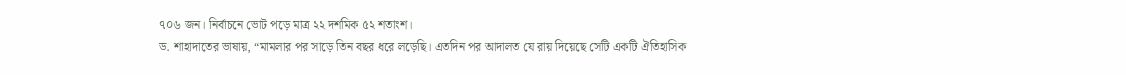৭০৬ জন। নির্বাচনে ভোট পড়ে মাত্র ২২ দশমিক ৫২ শতাংশ।
ড. শাহাদাতের ভাষায়, “মামলার পর সাড়ে তিন বছর ধরে লড়েছি। এতদিন পর আদালত যে রায় দিয়েছে সেটি একটি ঐতিহাসিক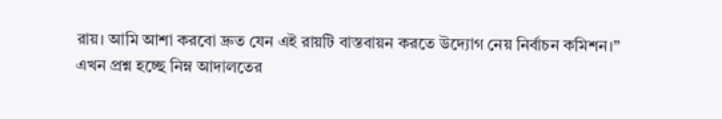রায়। আমি আশা করবো দ্রুত যেন এই রায়টি বাস্তবায়ন করতে উদ্যোগ নেয় নির্বাচন কমিশন।”
এখন প্রশ্ন হচ্ছে নিম্ন আদালতের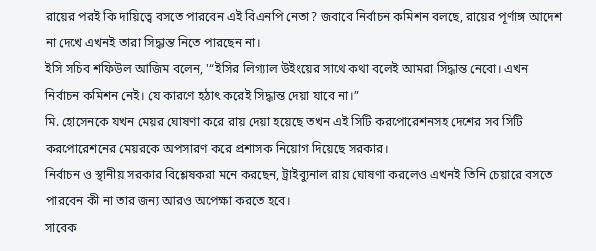রায়ের পরই কি দায়িত্বে বসতে পারবেন এই বিএনপি নেতা? জবাবে নির্বাচন কমিশন বলছে, রায়ের পূর্ণাঙ্গ আদেশ না দেখে এখনই তারা সিদ্ধান্ত নিতে পারছেন না।
ইসি সচিব শফিউল আজিম বলেন, '“ইসির লিগ্যাল উইংয়ের সাথে কথা বলেই আমরা সিদ্ধান্ত নেবো। এখন নির্বাচন কমিশন নেই। যে কারণে হঠাৎ করেই সিদ্ধান্ত দেয়া যাবে না।”
মি. হোসেনকে যখন মেয়র ঘোষণা করে রায় দেয়া হয়েছে তখন এই সিটি করপোরেশনসহ দেশের সব সিটি করপোরেশনের মেয়রকে অপসারণ করে প্রশাসক নিয়োগ দিয়েছে সরকার।
নির্বাচন ও স্থানীয় সরকার বিশ্লেষকরা মনে করছেন, ট্রাইব্যুনাল রায় ঘোষণা করলেও এখনই তিনি চেয়ারে বসতে পারবেন কী না তার জন্য আরও অপেক্ষা করতে হবে।
সাবেক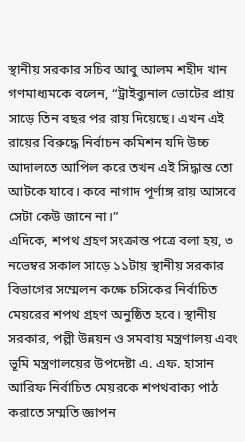স্থানীয় সরকার সচিব আবু আলম শহীদ খান গণমাধ্যমকে বলেন, “ট্রাইব্যুনাল ভোটের প্রায় সাড়ে তিন বছর পর রায় দিয়েছে। এখন এই রায়ের বিরুদ্ধে নির্বাচন কমিশন যদি উচ্চ আদালতে আপিল করে তখন এই সিদ্ধান্ত তো আটকে যাবে। কবে নাগাদ পূর্ণাঙ্গ রায় আসবে সেটা কেউ জানে না।”
এদিকে, শপথ গ্রহণ সংক্রান্ত পত্রে বলা হয়, ৩ নভেম্বর সকাল সাড়ে ১১টায় স্থানীয় সরকার বিভাগের সম্মেলন কক্ষে চসিকের নির্বাচিত মেয়রের শপথ গ্রহণ অনুষ্ঠিত হবে। স্থানীয় সরকার, পল্লী উন্নয়ন ও সমবায় মন্ত্রণালয় এবং ভূমি মন্ত্রণালয়ের উপদেষ্টা এ. এফ. হাসান আরিফ নির্বাচিত মেয়রকে শপথবাক্য পাঠ করাতে সম্মতি জ্ঞাপন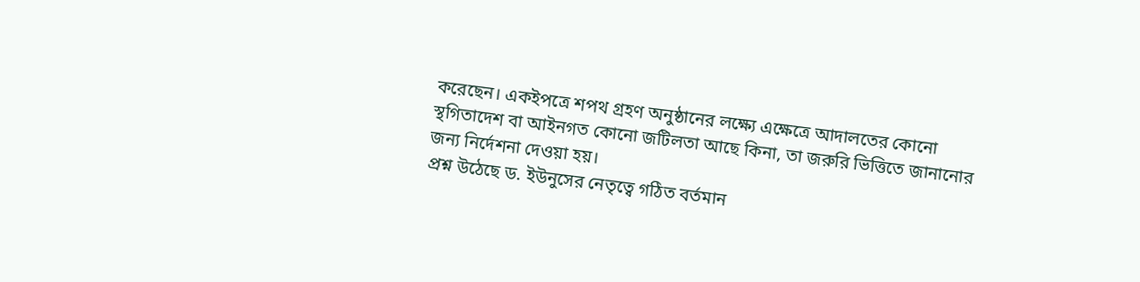করেছেন। একইপত্রে শপথ গ্রহণ অনুষ্ঠানের লক্ষ্যে এক্ষেত্রে আদালতের কোনো স্থগিতাদেশ বা আইনগত কোনো জটিলতা আছে কিনা, তা জরুরি ভিত্তিতে জানানোর জন্য নির্দেশনা দেওয়া হয়।
প্রশ্ন উঠেছে ড. ইউনুসের নেতৃত্বে গঠিত বর্তমান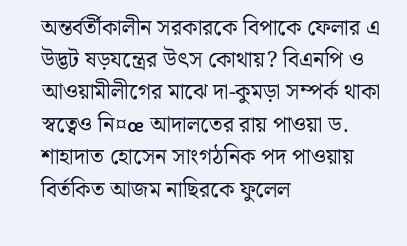অন্তর্বর্তীকালীন সরকারকে বিপাকে ফেলার এ উদ্ভট ষড়যন্ত্রের উৎস কোথায়? বিএনপি ও আওয়ামীলীগের মাঝে দা-কুমড়া সম্পর্ক থাকা স্বত্বেও নি¤œ আদালতের রায় পাওয়া ড. শাহাদাত হোসেন সাংগঠনিক পদ পাওয়ায় বির্তকিত আজম নাছিরকে ফুলেল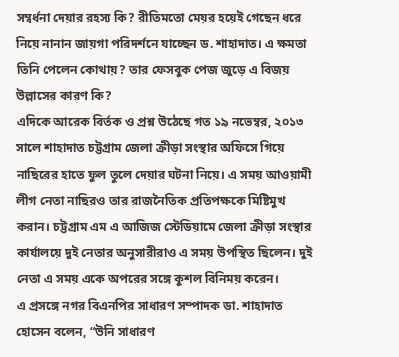সম্বর্ধনা দেয়ার রহস্য কি? রীতিমতো মেয়র হয়েই গেছেন ধরে নিয়ে নানান জায়গা পরিদর্শনে যাচ্ছেন ড. শাহাদাত। এ ক্ষমতা তিনি পেলেন কোথায়? তার ফেসবুক পেজ জুড়ে এ বিজয় উল্লাসের কারণ কি?
এদিকে আরেক বির্তক ও প্রশ্ন উঠেছে গত ১৯ নভেম্বর, ২০১৩ সালে শাহাদাত চট্টগ্রাম জেলা ক্রীড়া সংস্থার অফিসে গিয়ে নাছিরের হাতে ফুল তুলে দেয়ার ঘটনা নিয়ে। এ সময় আওয়ামী লীগ নেতা নাছিরও তার রাজনৈতিক প্রতিপক্ষকে মিষ্টিমুখ করান। চট্টগ্রাম এম এ আজিজ স্টেডিয়ামে জেলা ক্রীড়া সংস্থার কার্যালয়ে দুই নেতার অনুসারীরাও এ সময় উপস্থিত ছিলেন। দুই নেতা এ সময় একে অপরের সঙ্গে কুশল বিনিময় করেন।
এ প্রসঙ্গে নগর বিএনপির সাধারণ সম্পাদক ডা. শাহাদাত হোসেন বলেন, “উনি সাধারণ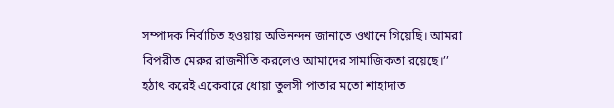সম্পাদক নির্বাচিত হওয়ায় অভিনন্দন জানাতে ওখানে গিয়েছি। আমরা বিপরীত মেরুর রাজনীতি করলেও আমাদের সামাজিকতা রয়েছে।’’
হঠাৎ করেই একেবারে ধোয়া তুলসী পাতার মতো শাহাদাত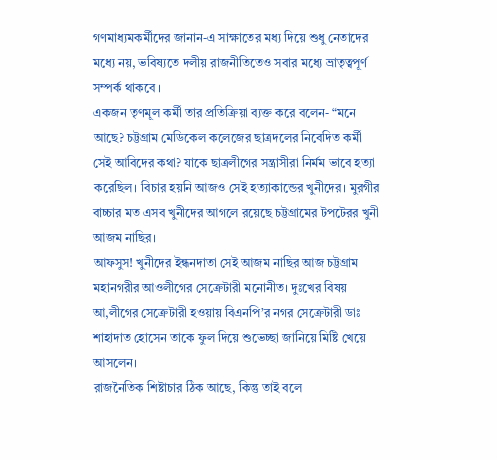গণমাধ্যমকর্মীদের জানান-এ সাক্ষাতের মধ্য দিয়ে শুধু নেতাদের মধ্যে নয়, ভবিষ্যতে দলীয় রাজনীতিতেও সবার মধ্যে ভ্রাতৃত্বপূর্ণ সম্পর্ক থাকবে ।
একজন তৃণমূল কর্মী তার প্রতিক্রিয়া ব্যক্ত করে বলেন- “মনে আছে? চট্টগ্রাম মেডিকেল কলেজের ছাত্রদলের নিবেদিত কর্মী সেই আবিদের কথা? যাকে ছাত্রলীগের সন্ত্রাসীরা নির্মম ভাবে হত্যা করেছিল। বিচার হয়নি আজও সেই হত্যাকান্ডের খুনীদের। মুরগীর বাচ্চার মত এসব খুনীদের আগলে রয়েছে চট্টগ্রামের টপটেরর খুনী আজম নাছির।
আফসুস! খুনীদের ইন্ধনদাতা সেই আজম নাছির আজ চট্টগ্রাম মহানগরীর আওলীগের সেক্রেটারী মনোনীত। দুঃখের বিষয় আ,লীগের সেক্রেটারী হওয়ায় বিএনপি’র নগর সেক্রেটারী ডাঃ শাহাদাত হোসেন তাকে ফুল দিয়ে শুভেচ্ছা জানিয়ে মিষ্টি খেয়ে আসলেন।
রাজনৈতিক শিষ্টাচার ঠিক আছে, কিন্তু তাই বলে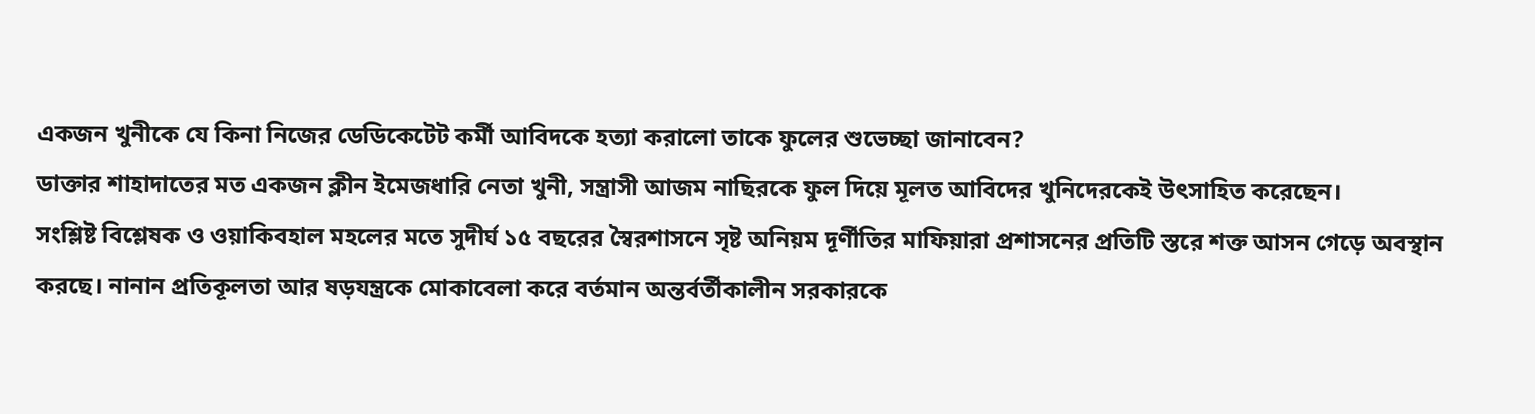একজন খুনীকে যে কিনা নিজের ডেডিকেটেট কর্মী আবিদকে হত্যা করালো তাকে ফুলের শুভেচ্ছা জানাবেন?
ডাক্তার শাহাদাতের মত একজন ক্লীন ইমেজধারি নেতা খুনী, সন্ত্রাসী আজম নাছিরকে ফুল দিয়ে মূলত আবিদের খুনিদেরকেই উৎসাহিত করেছেন।
সংশ্লিষ্ট বিশ্লেষক ও ওয়াকিবহাল মহলের মতে সুদীর্ঘ ১৫ বছরের স্বৈরশাসনে সৃষ্ট অনিয়ম দূর্ণীতির মাফিয়ারা প্রশাসনের প্রতিটি স্তরে শক্ত আসন গেড়ে অবস্থান করছে। নানান প্রতিকূলতা আর ষড়যন্ত্রকে মোকাবেলা করে বর্তমান অন্তর্বর্তীকালীন সরকারকে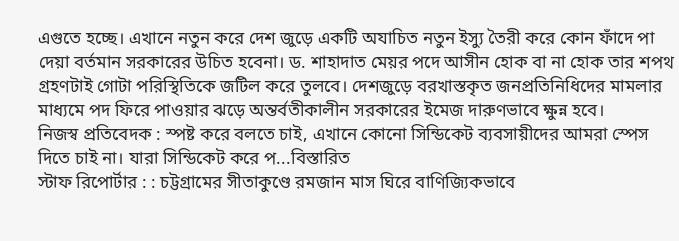এগুতে হচ্ছে। এখানে নতুন করে দেশ জুড়ে একটি অযাচিত নতুন ইস্যু তৈরী করে কোন ফাঁদে পা দেয়া বর্তমান সরকারের উচিত হবেনা। ড. শাহাদাত মেয়র পদে আসীন হোক বা না হোক তার শপথ গ্রহণটাই গোটা পরিস্থিতিকে জটিল করে তুলবে। দেশজুড়ে বরখাস্তকৃত জনপ্রতিনিধিদের মামলার মাধ্যমে পদ ফিরে পাওয়ার ঝড়ে অন্তর্বতীকালীন সরকারের ইমেজ দারুণভাবে ক্ষুন্ন হবে।
নিজস্ব প্রতিবেদক : স্পষ্ট করে বলতে চাই, এখানে কোনো সিন্ডিকেট ব্যবসায়ীদের আমরা স্পেস দিতে চাই না। যারা সিন্ডিকেট করে প...বিস্তারিত
স্টাফ রিপোর্টার : : চট্টগ্রামের সীতাকুণ্ডে রমজান মাস ঘিরে বাণিজ্যিকভাবে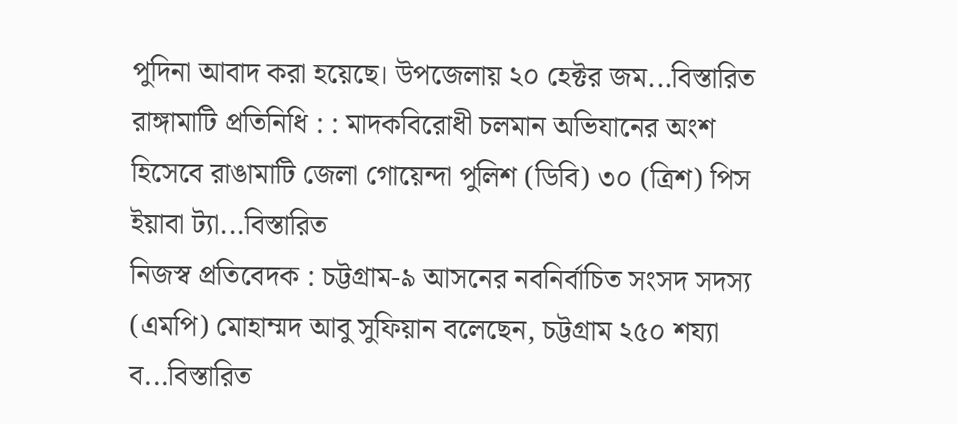পুদিনা আবাদ করা হয়েছে। উপজেলায় ২০ হেক্টর জম...বিস্তারিত
রাঙ্গামাটি প্রতিনিধি : : মাদকবিরোধী চলমান অভিযানের অংশ হিসেবে রাঙামাটি জেলা গোয়েন্দা পুলিশ (ডিবি) ৩০ (ত্রিশ) পিস ইয়াবা ট্যা...বিস্তারিত
নিজস্ব প্রতিবেদক : চট্টগ্রাম-৯ আসনের নবনির্বাচিত সংসদ সদস্য (এমপি) মোহাম্মদ আবু সুফিয়ান বলেছেন, চট্টগ্রাম ২৫০ শয্যা ব...বিস্তারিত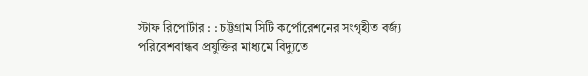স্টাফ রিপোর্টার : : চট্টগ্রাম সিটি কর্পোরেশনের সংগৃহীত বর্জ্য পরিবেশবান্ধব প্রযুক্তির মাধ্যমে বিদ্যুতে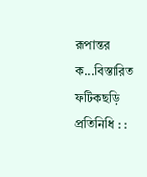রূপান্তর ক...বিস্তারিত
ফটিকছড়ি প্রতিনিধি : :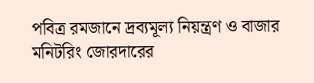পবিত্র রমজানে দ্রব্যমূল্য নিয়ন্ত্রণ ও বাজার মনিটরিং জোরদারের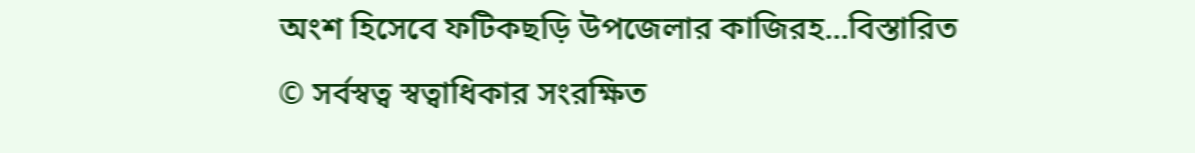অংশ হিসেবে ফটিকছড়ি উপজেলার কাজিরহ...বিস্তারিত
© সর্বস্বত্ব স্বত্বাধিকার সংরক্ষিত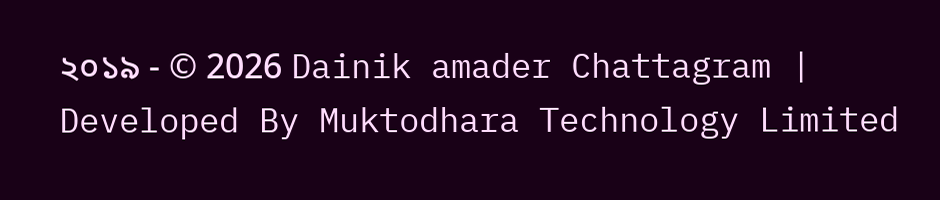২০১৯ - © 2026 Dainik amader Chattagram | Developed By Muktodhara Technology Limited